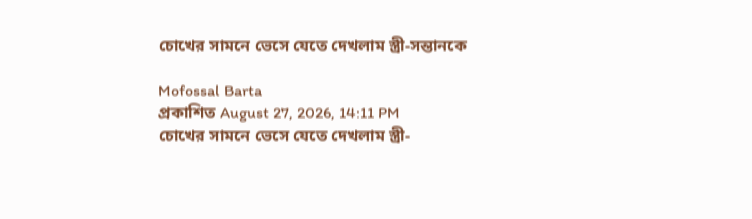চোখের সামনে ভেসে যেতে দেখলাম স্ত্রী-সন্তানকে

Mofossal Barta
প্রকাশিত August 27, 2026, 14:11 PM
চোখের সামনে ভেসে যেতে দেখলাম স্ত্রী-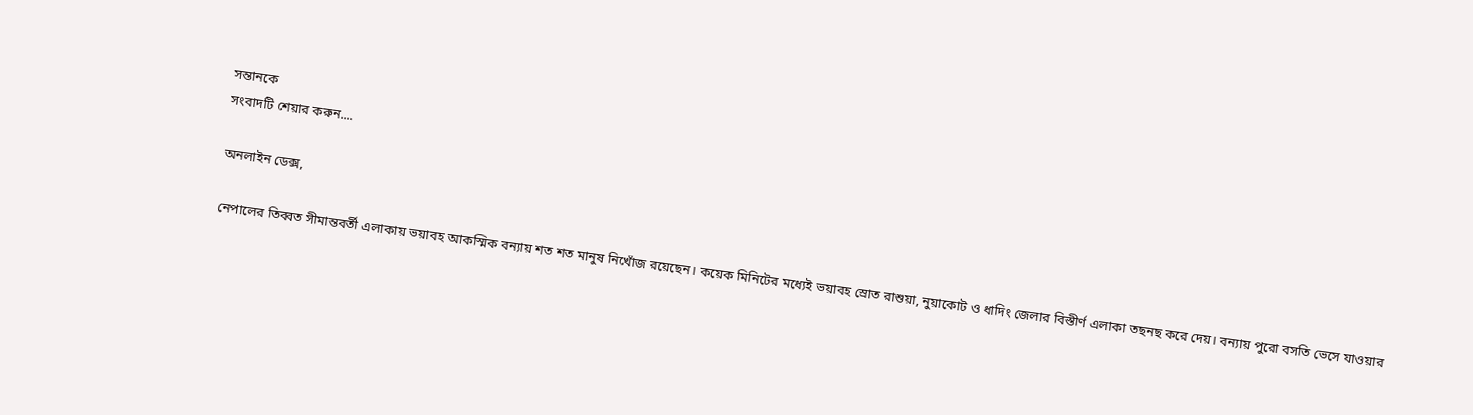সন্তানকে
সংবাদটি শেয়ার করুন....

অনলাইন ডেক্স,

নেপালের তিব্বত সীমান্তবর্তী এলাকায় ভয়াবহ আকস্মিক বন্যায় শত শত মানুষ নিখোঁজ রয়েছেন। কয়েক মিনিটের মধ্যেই ভয়াবহ স্রোত রাশুয়া, নুয়াকোট ও ধাদিং জেলার বিস্তীর্ণ এলাকা তছনছ করে দেয়। বন্যায় পুরো বসতি ভেসে যাওয়ার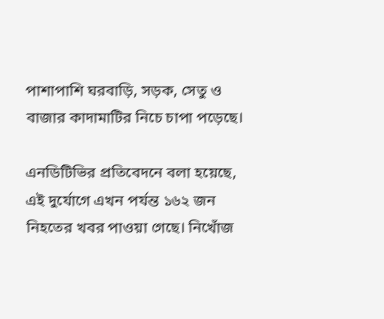পাশাপাশি ঘরবাড়ি, সড়ক, সেতু ও বাজার কাদামাটির নিচে চাপা পড়েছে।

এনডিটিভির প্রতিবেদনে বলা হয়েছে, এই দুর্যোগে এখন পর্যন্ত ১৬২ জন নিহতের খবর পাওয়া গেছে। নিখোঁজ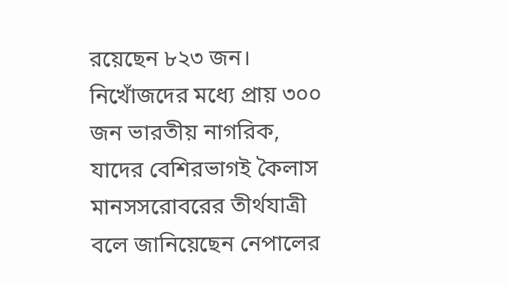রয়েছেন ৮২৩ জন। নিখোঁজদের মধ্যে প্রায় ৩০০ জন ভারতীয় নাগরিক, যাদের বেশিরভাগই কৈলাস মানসসরোবরের তীর্থযাত্রী বলে জানিয়েছেন নেপালের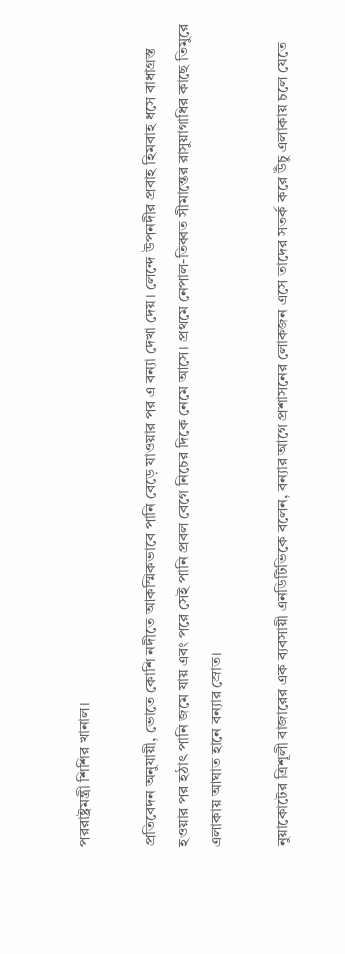পররাষ্ট্রমন্ত্রী শিশির খানাল।

প্রতিবেদন অনুযায়ী, ভোতে কোশি নদীতে আকস্মিকভাবে পানি বেড়ে যাওয়ার পর এ বন্যা দেখা দেয়। লেন্দে উপনদীর প্রবাহ হিমবাহ ধসে বাধাগ্রস্ত হওয়ার পর হঠাৎ পানি জমে যায় এবং পরে সেই পানি প্রবল বেগে নিচের দিকে নেমে আসে। প্রথমে নেপাল-তিব্বত সীমান্তের রাসুয়াগাধির কাছে তিমুরে এলাকায় আঘাত হানে বন্যার স্রোত।

নুয়াকোটের ত্রিশূলী বাজারের এক ব্যবসায়ী এনডিটিভিকে বলেন, বন্যার আগে প্রশাসনের লোকজন এসে তাদের সতর্ক করে উঁচু এলাকায় চলে যেতে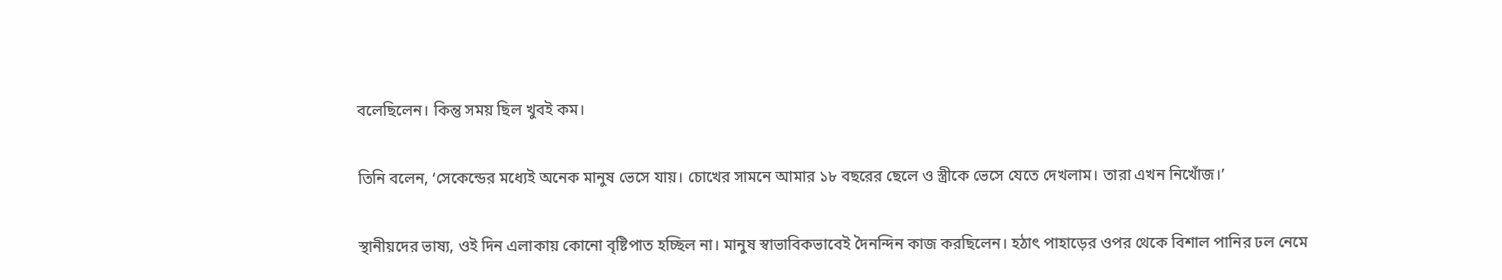বলেছিলেন। কিন্তু সময় ছিল খুবই কম।

তিনি বলেন, ‘সেকেন্ডের মধ্যেই অনেক মানুষ ভেসে যায়। চোখের সামনে আমার ১৮ বছরের ছেলে ও স্ত্রীকে ভেসে যেতে দেখলাম। তারা এখন নিখোঁজ।’

স্থানীয়দের ভাষ্য, ওই দিন এলাকায় কোনো বৃষ্টিপাত হচ্ছিল না। মানুষ স্বাভাবিকভাবেই দৈনন্দিন কাজ করছিলেন। হঠাৎ পাহাড়ের ওপর থেকে বিশাল পানির ঢল নেমে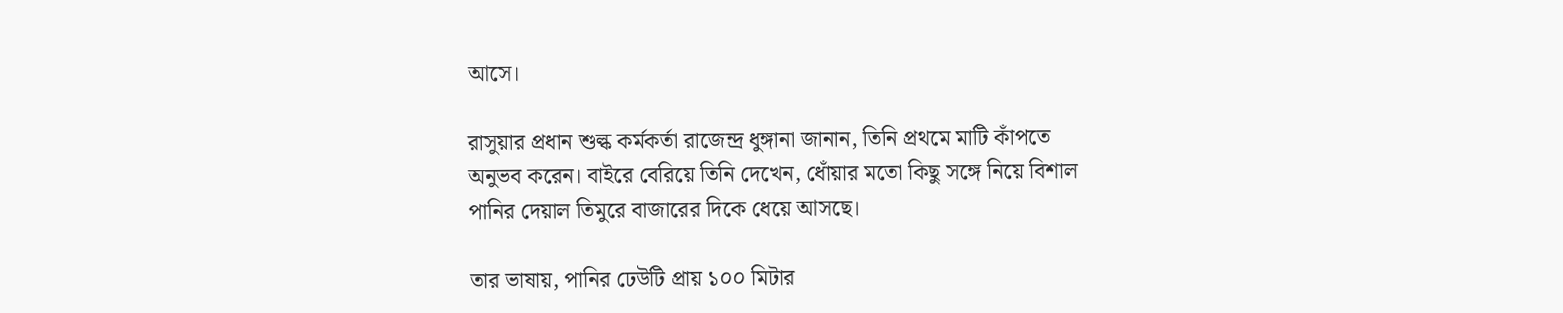আসে।

রাসুয়ার প্রধান শুল্ক কর্মকর্তা রাজেন্দ্র ধুঙ্গানা জানান, তিনি প্রথমে মাটি কাঁপতে অনুভব করেন। বাইরে বেরিয়ে তিনি দেখেন, ধোঁয়ার মতো কিছু সঙ্গে নিয়ে বিশাল পানির দেয়াল তিমুরে বাজারের দিকে ধেয়ে আসছে।

তার ভাষায়, পানির ঢেউটি প্রায় ১০০ মিটার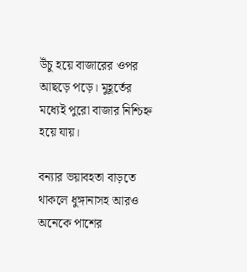উঁচু হয়ে বাজারের ওপর আছড়ে পড়ে। মুহূর্তের মধ্যেই পুরো বাজার নিশ্চিহ্ন হয়ে যায়।

বন্যার ভয়াবহতা বাড়তে থাকলে ধুঙ্গানাসহ আরও অনেকে পাশের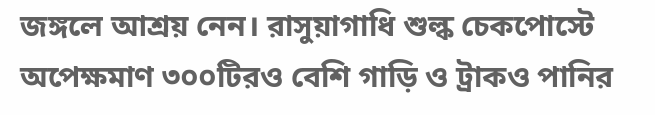জঙ্গলে আশ্রয় নেন। রাসুয়াগাধি শুল্ক চেকপোস্টে অপেক্ষমাণ ৩০০টিরও বেশি গাড়ি ও ট্রাকও পানির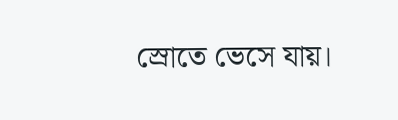স্রোতে ভেসে যায়।